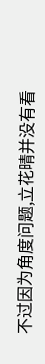不过因为角度问题,立花晴并没有看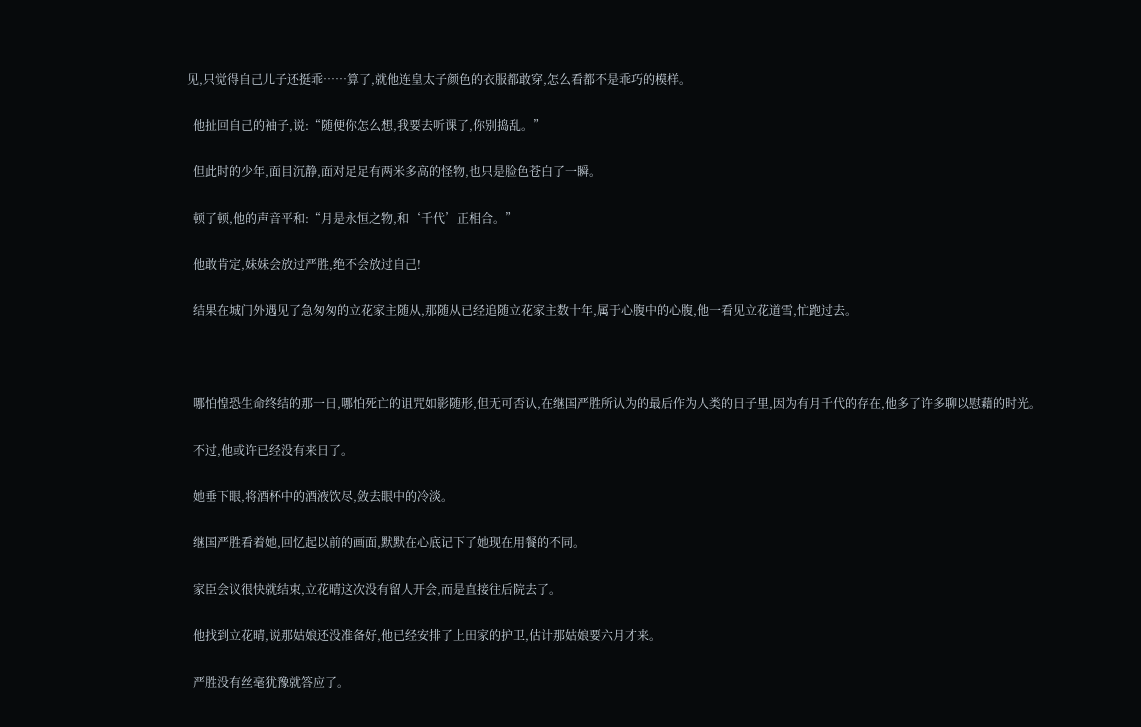见,只觉得自己儿子还挺乖……算了,就他连皇太子颜色的衣服都敢穿,怎么看都不是乖巧的模样。

  他扯回自己的袖子,说:“随便你怎么想,我要去听课了,你别捣乱。”

  但此时的少年,面目沉静,面对足足有两米多高的怪物,也只是脸色苍白了一瞬。

  顿了顿,他的声音平和:“月是永恒之物,和‘千代’正相合。”

  他敢肯定,妹妹会放过严胜,绝不会放过自己!

  结果在城门外遇见了急匆匆的立花家主随从,那随从已经追随立花家主数十年,属于心腹中的心腹,他一看见立花道雪,忙跑过去。



  哪怕惶恐生命终结的那一日,哪怕死亡的诅咒如影随形,但无可否认,在继国严胜所认为的最后作为人类的日子里,因为有月千代的存在,他多了许多聊以慰藉的时光。

  不过,他或许已经没有来日了。

  她垂下眼,将酒杯中的酒液饮尽,敛去眼中的冷淡。

  继国严胜看着她,回忆起以前的画面,默默在心底记下了她现在用餐的不同。

  家臣会议很快就结束,立花晴这次没有留人开会,而是直接往后院去了。

  他找到立花晴,说那姑娘还没准备好,他已经安排了上田家的护卫,估计那姑娘要六月才来。

  严胜没有丝毫犹豫就答应了。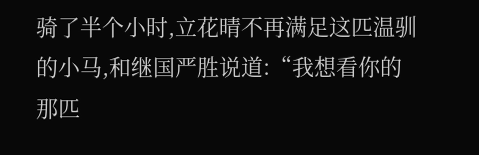骑了半个小时,立花晴不再满足这匹温驯的小马,和继国严胜说道:“我想看你的那匹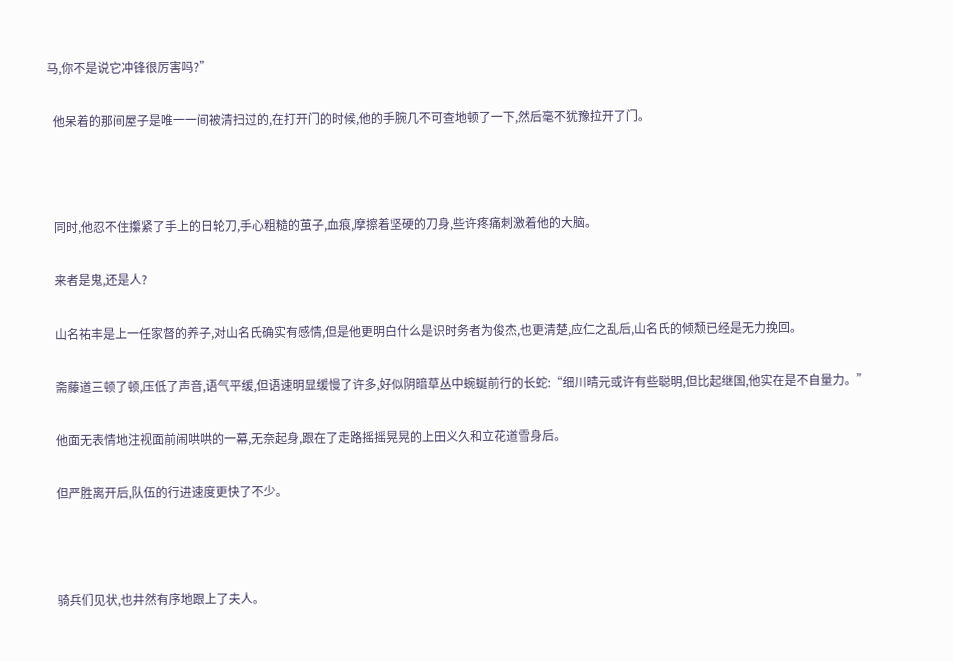马,你不是说它冲锋很厉害吗?”

  他呆着的那间屋子是唯一一间被清扫过的,在打开门的时候,他的手腕几不可查地顿了一下,然后毫不犹豫拉开了门。



  同时,他忍不住攥紧了手上的日轮刀,手心粗糙的茧子,血痕,摩擦着坚硬的刀身,些许疼痛刺激着他的大脑。

  来者是鬼,还是人?

  山名祐丰是上一任家督的养子,对山名氏确实有感情,但是他更明白什么是识时务者为俊杰,也更清楚,应仁之乱后,山名氏的倾颓已经是无力挽回。

  斋藤道三顿了顿,压低了声音,语气平缓,但语速明显缓慢了许多,好似阴暗草丛中蜿蜒前行的长蛇:“细川晴元或许有些聪明,但比起继国,他实在是不自量力。”

  他面无表情地注视面前闹哄哄的一幕,无奈起身,跟在了走路摇摇晃晃的上田义久和立花道雪身后。

  但严胜离开后,队伍的行进速度更快了不少。



  骑兵们见状,也井然有序地跟上了夫人。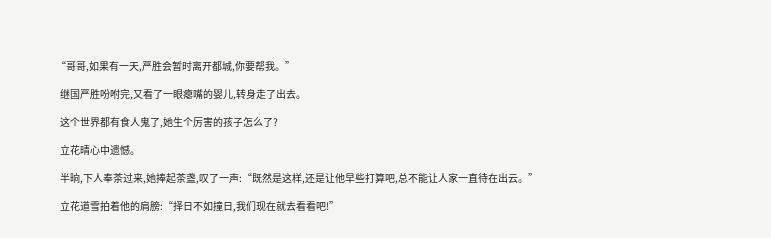“哥哥,如果有一天,严胜会暂时离开都城,你要帮我。”

  继国严胜吩咐完,又看了一眼瘪嘴的婴儿,转身走了出去。

  这个世界都有食人鬼了,她生个厉害的孩子怎么了?

  立花晴心中遗憾。

  半晌,下人奉茶过来,她捧起茶盏,叹了一声:“既然是这样,还是让他早些打算吧,总不能让人家一直待在出云。”

  立花道雪拍着他的肩膀:“择日不如撞日,我们现在就去看看吧!”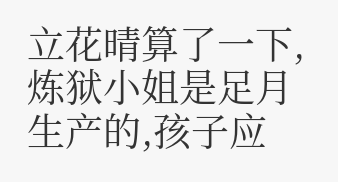立花晴算了一下,炼狱小姐是足月生产的,孩子应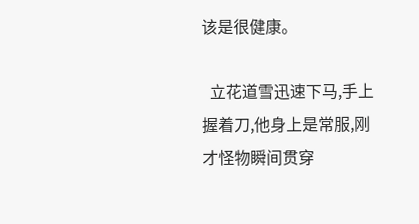该是很健康。

  立花道雪迅速下马,手上握着刀,他身上是常服,刚才怪物瞬间贯穿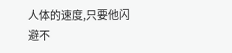人体的速度,只要他闪避不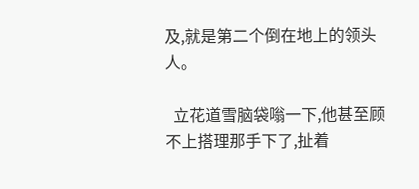及,就是第二个倒在地上的领头人。

  立花道雪脑袋嗡一下,他甚至顾不上搭理那手下了,扯着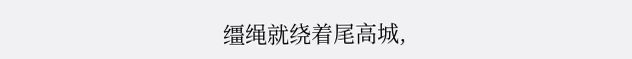缰绳就绕着尾高城,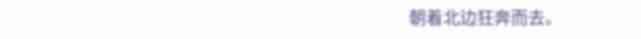朝着北边狂奔而去。